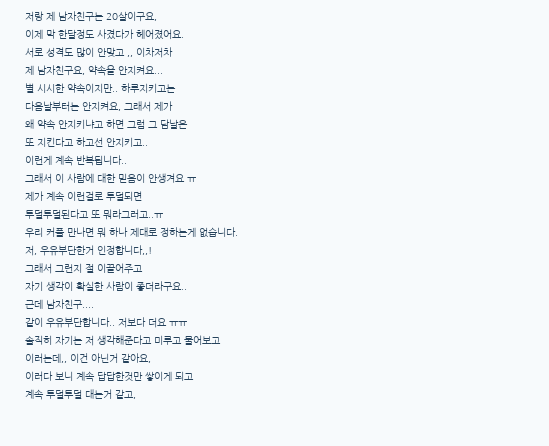저랑 제 남자친구는 20살이구요,
이제 막 한달정도 사겼다가 헤어졌어요.
서로 성격도 많이 안맞고 ,, 이차저차
제 남자친구요, 약속을 안지켜요...
별 시시한 약속이지만.. 하루지키고는
다음날부터는 안지켜요, 그래서 제가
왜 약속 안지키냐고 하면 그럼 그 담날은
또 지킨다고 하고선 안지키고..
이런게 계속 반복됩니다..
그래서 이 사람에 대한 믿음이 안생겨요 ㅠ
제가 계속 이런걸로 투덜되면
투덜투덜된다고 또 뭐라그러고..ㅠ
우리 커플 만나면 뭐 하나 제대로 정하는게 없습니다.
저, 우유부단한거 인정합니다,,!
그래서 그런지 절 이끌어주고
자기 생각이 확실한 사람이 좋더라구요..
근데 남자친구....
같이 우유부단합니다.. 저보다 더요 ㅠㅠ
솔직히 자기는 저 생각해준다고 미루고 물어보고
이러는데,, 이건 아닌거 같아요,
이러다 보니 계속 답답한것만 쌓이게 되고
계속 투덜투덜 대는거 같고,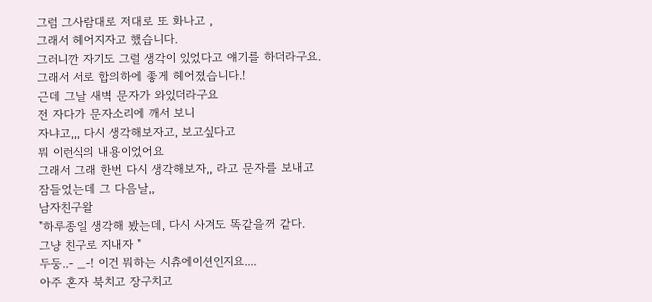그럼 그사람대로 저대로 또 화나고 ,
그래서 헤어지자고 했습니다.
그러니깐 자기도 그럴 생각이 있었다고 얘기를 하더라구요.
그래서 서로 합의하에 좋게 헤어졌습니다.!
근데 그날 새벽 문자가 와있더라구요
전 자다가 문자소리에 깨서 보니
자냐고,,, 다시 생각해보자고, 보고싶다고
뭐 이런식의 내용이었어요
그래서 그래 한번 다시 생각해보자,, 라고 문자를 보내고
잠들었는데 그 다음날,,
남자친구왈
"하루종일 생각해 봤는데, 다시 사겨도 똑같을꺼 같다.
그냥 친구로 지내자 "
두둥..- _-! 이건 뭐하는 시츄에이션인지요....
아주 혼자 북치고 장구치고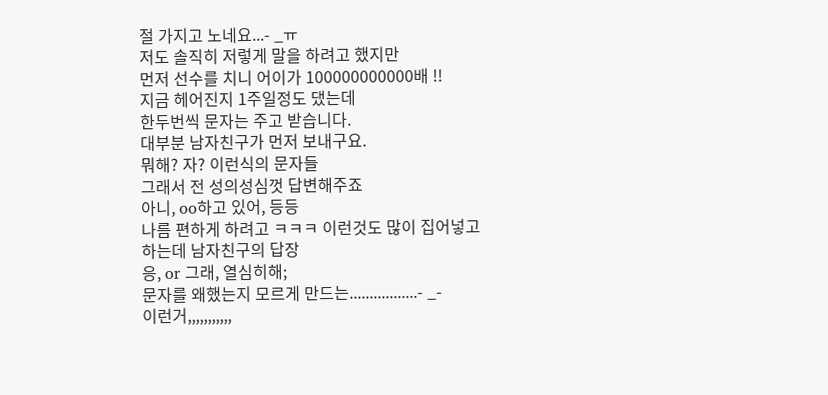절 가지고 노네요...- _ㅠ
저도 솔직히 저렇게 말을 하려고 했지만
먼저 선수를 치니 어이가 100000000000배 !!
지금 헤어진지 1주일정도 댔는데
한두번씩 문자는 주고 받습니다.
대부분 남자친구가 먼저 보내구요.
뭐해? 자? 이런식의 문자들
그래서 전 성의성심껏 답변해주죠
아니, oo하고 있어, 등등
나름 편하게 하려고 ㅋㅋㅋ 이런것도 많이 집어넣고
하는데 남자친구의 답장
응, or 그래, 열심히해;
문자를 왜했는지 모르게 만드는.................- _-
이런거,,,,,,,,,,,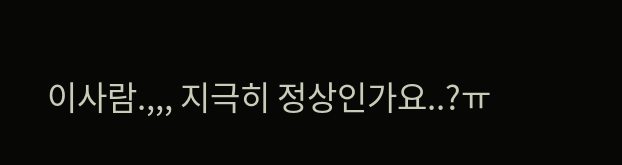이사람.,,, 지극히 정상인가요..?ㅠ